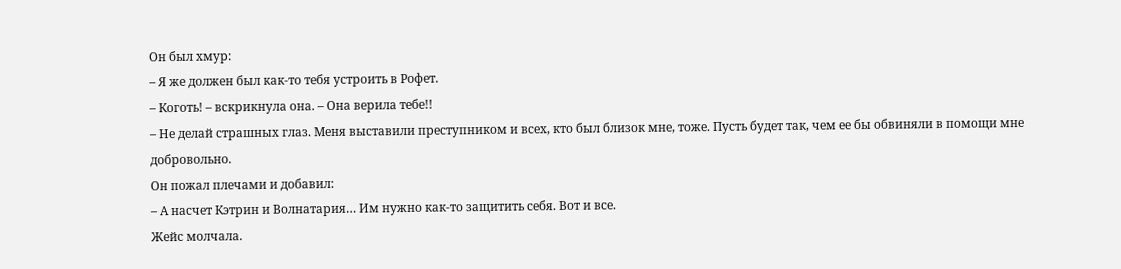Он был хмур:
– Я же должен был как-то тебя устроить в Рофет.
– Коготь! – вскрикнула она. – Она верила тебе!!
– Не делай страшных глаз. Меня выставили преступником и всех, кто был близок мне, тоже. Пусть будет так, чем ее бы обвиняли в помощи мне добровольно.
Он пожал плечами и добавил:
– А насчет Кэтрин и Волнатария… Им нужно как-то защитить себя. Вот и все.
Жейс молчала.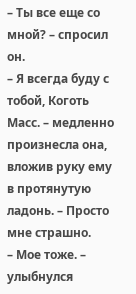– Ты все еще со мной? – спросил он.
– Я всегда буду с тобой, Коготь Масс. – медленно произнесла она, вложив руку ему в протянутую ладонь. – Просто мне страшно.
– Мое тоже. – улыбнулся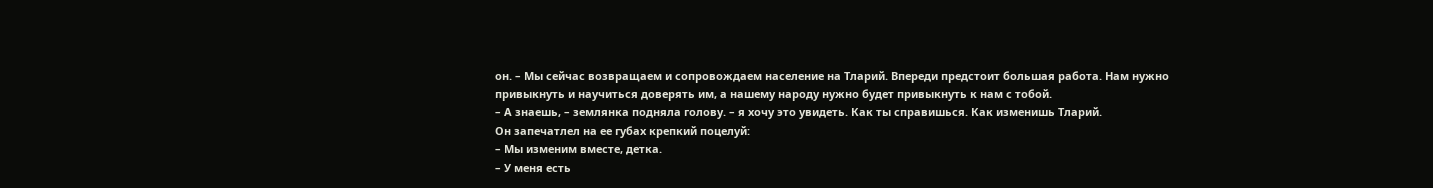он. – Мы сейчас возвращаем и сопровождаем население на Тларий. Впереди предстоит большая работа. Нам нужно привыкнуть и научиться доверять им, а нашему народу нужно будет привыкнуть к нам с тобой.
– А знаешь, – землянка подняла голову. – я хочу это увидеть. Как ты справишься. Как изменишь Тларий.
Он запечатлел на ее губах крепкий поцелуй:
– Мы изменим вместе, детка.
– У меня есть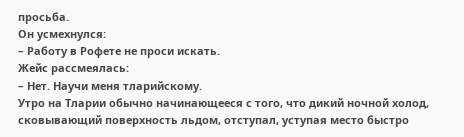просьба.
Он усмехнулся:
– Работу в Рофете не проси искать.
Жейс рассмеялась:
– Нет. Научи меня тларийскому.
Утро на Тларии обычно начинающееся с того, что дикий ночной холод, сковывающий поверхность льдом, отступал, уступая место быстро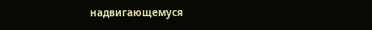надвигающемуся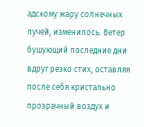адскому жару солнечных лучей, изменилось. Ветер бушующий последние дни вдруг резко стих, оставляя после себя кристально прозрачный воздух и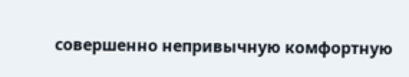совершенно непривычную комфортную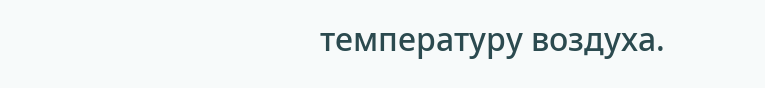температуру воздуха.